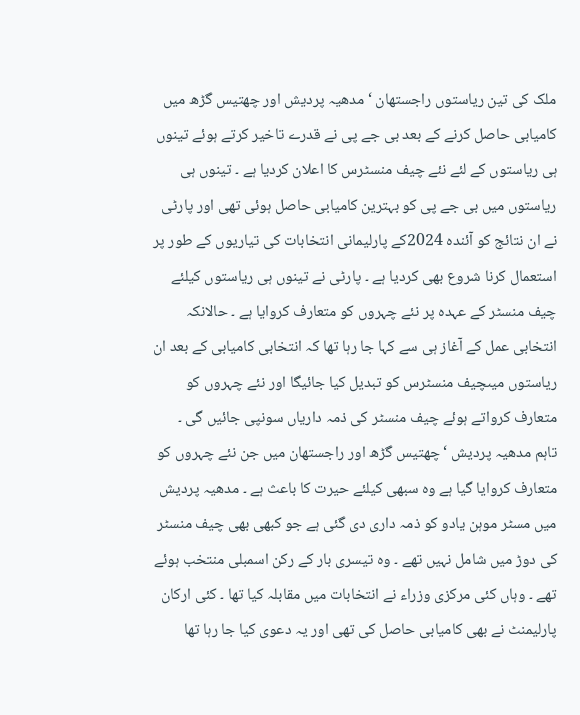ملک کی تین ریاستوں راجستھان ‘ مدھیہ پردیش اور چھتیس گڑھ میں کامیابی حاصل کرنے کے بعد بی جے پی نے قدرے تاخیر کرتے ہوئے تینوں ہی ریاستوں کے لئے نئے چیف منسٹرس کا اعلان کردیا ہے ۔ تینوں ہی ریاستوں میں بی جے پی کو بہترین کامیابی حاصل ہوئی تھی اور پارٹی نے ان نتائج کو آئندہ 2024کے پارلیمانی انتخابات کی تیاریوں کے طور پر استعمال کرنا شروع بھی کردیا ہے ۔ پارٹی نے تینوں ہی ریاستوں کیلئے چیف منسٹر کے عہدہ پر نئے چہروں کو متعارف کروایا ہے ۔ حالانکہ انتخابی عمل کے آغاز ہی سے کہا جا رہا تھا کہ انتخابی کامیابی کے بعد ان ریاستوں میںچیف منسٹرس کو تبدیل کیا جائیگا اور نئے چہروں کو متعارف کرواتے ہوئے چیف منسٹر کی ذمہ داریاں سونپی جائیں گی ۔ تاہم مدھیہ پردیش ‘ چھتیس گڑھ اور راجستھان میں جن نئے چہروں کو متعارف کروایا گیا ہے وہ سبھی کیلئے حیرت کا باعث ہے ۔ مدھیہ پردیش میں مسٹر موہن یادو کو ذمہ داری دی گئی ہے جو کبھی بھی چیف منسٹر کی دوڑ میں شامل نہیں تھے ۔ وہ تیسری بار کے رکن اسمبلی منتخب ہوئے تھے ۔ وہاں کئی مرکزی وزراء نے انتخابات میں مقابلہ کیا تھا ۔ کئی ارکان پارلیمنٹ نے بھی کامیابی حاصل کی تھی اور یہ دعوی کیا جا رہا تھا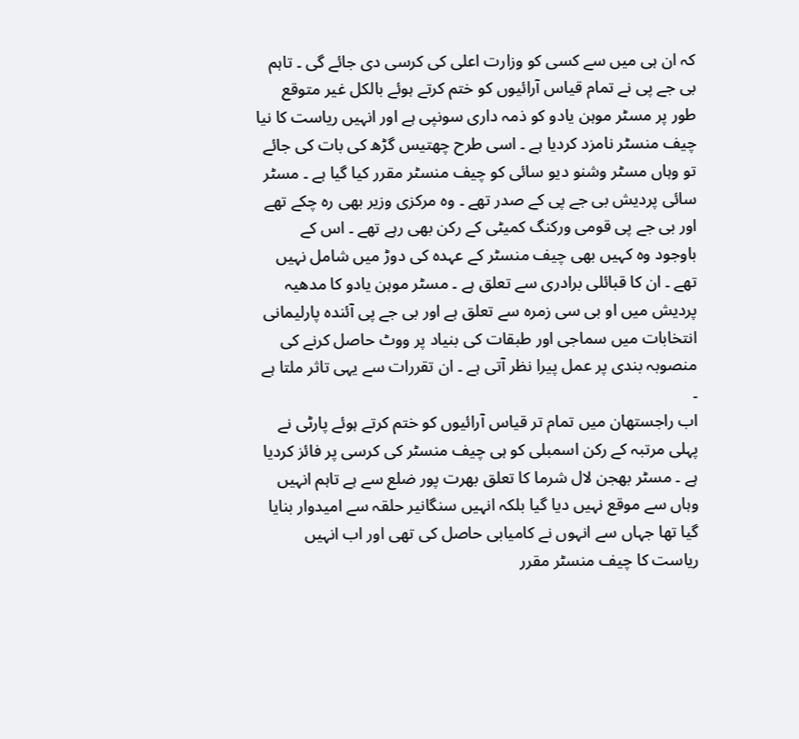کہ ان ہی میں سے کسی کو وزارت اعلی کی کرسی دی جائے گی ۔ تاہم بی جے پی نے تمام قیاس آرائیوں کو ختم کرتے ہوئے بالکل غیر متوقع طور پر مسٹر موہن یادو کو ذمہ داری سونپی ہے اور انہیں ریاست کا نیا چیف منسٹر نامزد کردیا ہے ۔ اسی طرح چھتیس گڑھ کی بات کی جائے تو وہاں مسٹر وشنو دیو سائی کو چیف منسٹر مقرر کیا گیا ہے ۔ مسٹر سائی پردیش بی جے پی کے صدر تھے ۔ وہ مرکزی وزیر بھی رہ چکے تھے اور بی جے پی قومی ورکنگ کمیٹی کے رکن بھی رہے تھے ۔ اس کے باوجود وہ کہیں بھی چیف منسٹر کے عہدہ کی دوڑ میں شامل نہیں تھے ۔ ان کا قبائلی برادری سے تعلق ہے ۔ مسٹر موہن یادو کا مدھیہ پردیش میں او بی سی زمرہ سے تعلق ہے اور بی جے پی آئندہ پارلیمانی انتخابات میں سماجی اور طبقات کی بنیاد پر ووٹ حاصل کرنے کی منصوبہ بندی پر عمل پیرا نظر آتی ہے ۔ ان تقررات سے یہی تاثر ملتا ہے ۔
اب راجستھان میں تمام تر قیاس آرائیوں کو ختم کرتے ہوئے پارٹی نے پہلی مرتبہ کے رکن اسمبلی کو ہی چیف منسٹر کی کرسی پر فائز کردیا ہے ۔ مسٹر بھجن لال شرما کا تعلق بھرت پور ضلع سے ہے تاہم انہیں وہاں سے موقع نہیں دیا گیا بلکہ انہیں سنگانیر حلقہ سے امیدوار بنایا گیا تھا جہاں سے انہوں نے کامیابی حاصل کی تھی اور اب انہیں ریاست کا چیف منسٹر مقرر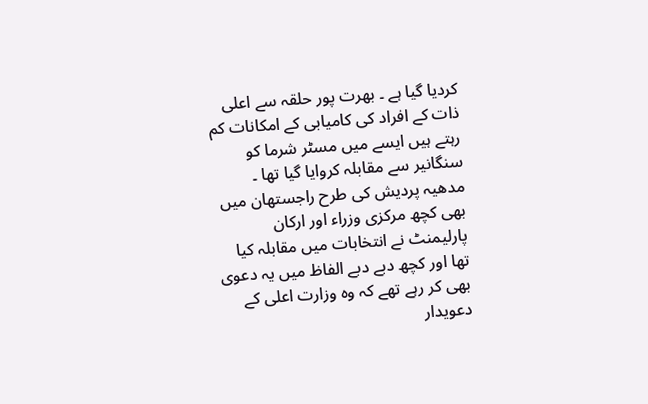کردیا گیا ہے ۔ بھرت پور حلقہ سے اعلی ذات کے افراد کی کامیابی کے امکانات کم رہتے ہیں ایسے میں مسٹر شرما کو سنگانیر سے مقابلہ کروایا گیا تھا ۔ مدھیہ پردیش کی طرح راجستھان میں بھی کچھ مرکزی وزراء اور ارکان پارلیمنٹ نے انتخابات میں مقابلہ کیا تھا اور کچھ دبے دبے الفاظ میں یہ دعوی بھی کر رہے تھے کہ وہ وزارت اعلی کے دعویدار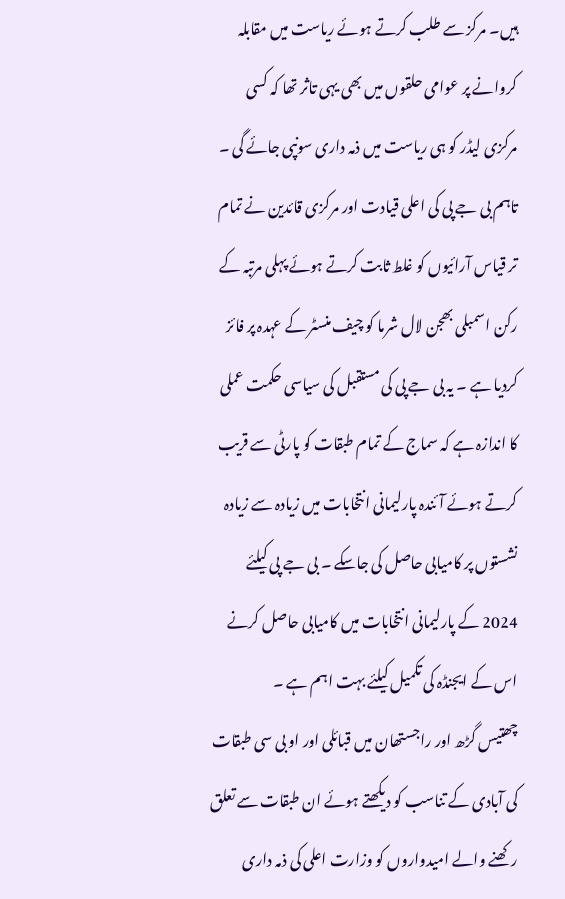ہیں۔ مرکز سے طلب کرتے ہوئے ریاست میں مقابلہ کروانے پر عوامی حلقوں میں بھی یہی تاثر تھا کہ کسی مرکزی لیڈر کو ہی ریاست میں ذمہ داری سونپی جائے گی ۔ تاہم بی جے پی کی اعلی قیادت اور مرکزی قائدین نے تمام تر قیاس آرائیوں کو غلط ثابت کرتے ہوئے پہلی مرتبہ کے رکن اسمبلی بھجن لال شرما کو چیف منسٹر کے عہدہ پر فائز کردیا ہے ۔ یہ بی جے پی کی مستقبل کی سیاسی حکمت عملی کا اندازہ ہے کہ سماج کے تمام طبقات کو پارٹی سے قریب کرتے ہوئے آئندہ پارلیمانی انتخابات میں زیادہ سے زیادہ نشستوں پر کامیابی حاصل کی جاسکے ۔ بی جے پی کیلئے 2024 کے پارلیمانی انتخابات میں کامیابی حاصل کرنے اس کے ایجنڈہ کی تکمیل کیلئے بہت اہم ہے ۔
چھتیس گڑھ اور راجستھان میں قبائلی اور او بی سی طبقات کی آبادی کے تناسب کو دیکھتے ہوئے ان طبقات سے تعلق رکھنے والے امیدواروں کو وزارت اعلی کی ذمہ داری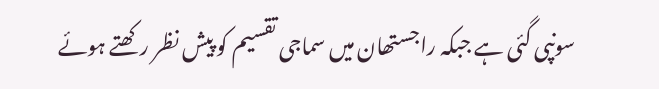سونپی گئی ہے جبکہ راجستھان میں سماجی تقسیم کو پیش نظر رکھتے ہوئے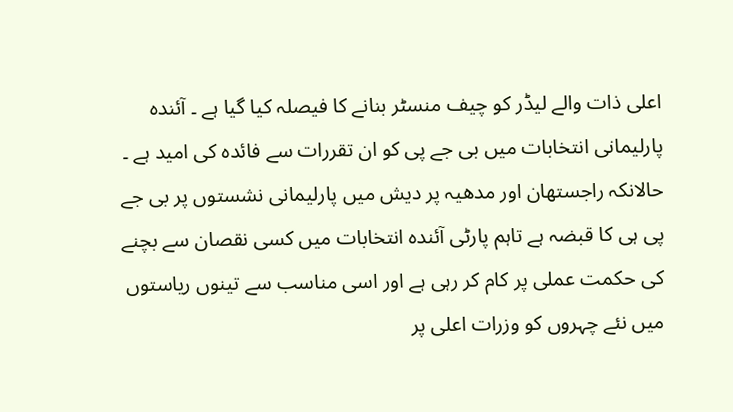اعلی ذات والے لیڈر کو چیف منسٹر بنانے کا فیصلہ کیا گیا ہے ۔ آئندہ پارلیمانی انتخابات میں بی جے پی کو ان تقررات سے فائدہ کی امید ہے ۔ حالانکہ راجستھان اور مدھیہ پر دیش میں پارلیمانی نشستوں پر بی جے پی ہی کا قبضہ ہے تاہم پارٹی آئندہ انتخابات میں کسی نقصان سے بچنے کی حکمت عملی پر کام کر رہی ہے اور اسی مناسب سے تینوں ریاستوں میں نئے چہروں کو وزرات اعلی پر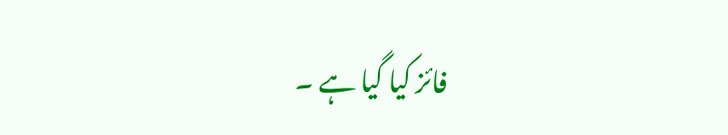فائز کیا گیا ہے ۔